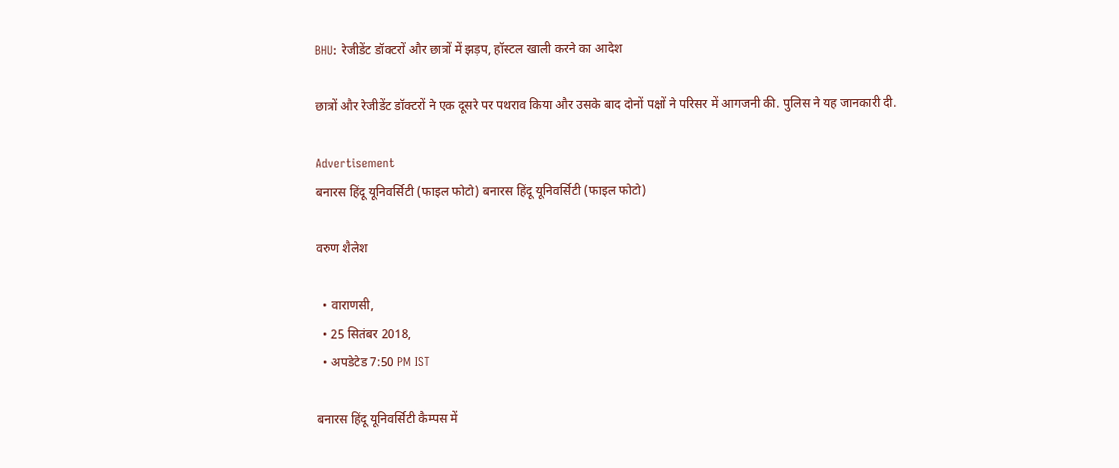BHU: रेजीडेंट डॉक्टरों और छात्रों में झड़प, हॉस्टल खाली करने का आदेश

छात्रों और रेजीडेंट डॉक्टरों ने एक दूसरे पर पथराव किया और उसके बाद दोनों पक्षों ने परिसर में आगजनी की. पुलिस ने यह जानकारी दी.

Advertisement
बनारस हिंदू यूनिवर्सिटी (फाइल फोटो) बनारस हिंदू यूनिवर्सिटी (फाइल फोटो)

वरुण शैलेश

  • वाराणसी,
  • 25 सितंबर 2018,
  • अपडेटेड 7:50 PM IST

बनारस हिंदू यूनिवर्सिटी कैम्पस में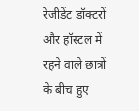रेजीडेंट डॉक्टरों और हॉस्टल में रहने वाले छात्रों के बीच हुए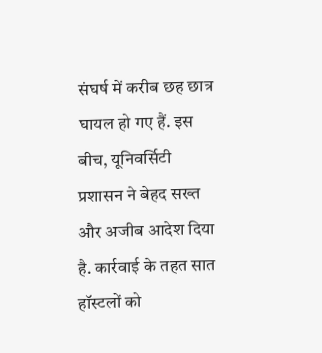संघर्ष में करीब छह छात्र घायल हो गए हैं. इस बीच, यूनिवर्सिटी प्रशासन ने बेहद सख्त और अजीब आदेश दिया है. कार्रवाई के तहत सात हॉस्टलों को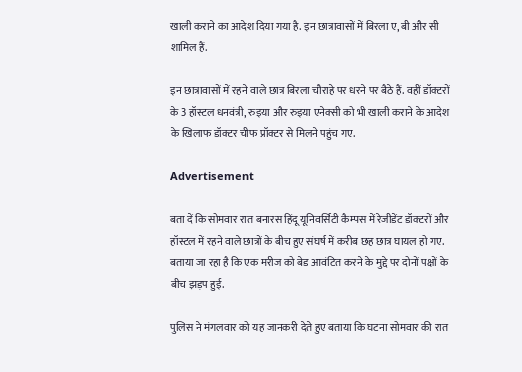खाली कराने का आदेश दिया गया है. इन छात्रावासों में बिरला ए, बी और सी शामिल हैं.

इन छात्रावासों में रहने वाले छात्र बिरला चौराहे पर धरने पर बैठे हैं. वहीं डॉक्टरों के 3 हॉस्टल धनवंत्री, रुइया और रुइया एनेक्सी को भी खाली कराने के आदेश के खिलाफ डॉक्टर चीफ प्रॉक्टर से मिलने पहुंच गए.

Advertisement

बता दें कि सोमवार रात बनारस हिंदू यूनिवर्सिटी कैम्पस में रेजीडेंट डॉक्टरों और हॉस्टल में रहने वाले छात्रों के बीच हुए संघर्ष में करीब छह छात्र घायल हो गए. बताया जा रहा है कि एक मरीज को बेड आवंटित करने के मुद्दे पर दोनों पक्षों के बीच झड़प हुई.

पुलिस ने मंगलवार को यह जानकरी देते हुए बताया कि घटना सोमवार की रात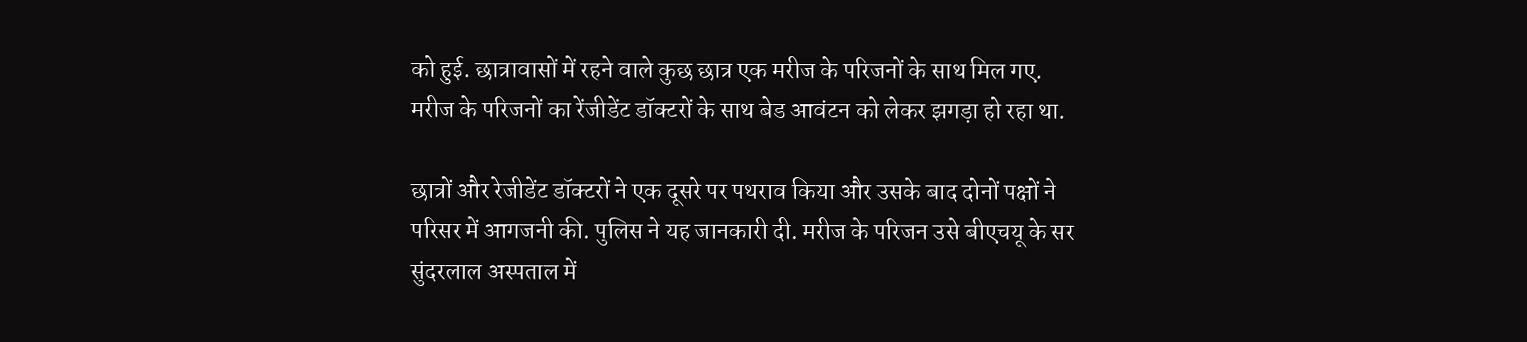को हुई. छात्रावासों में रहने वाले कुछ छात्र एक मरीज के परिजनों के साथ मिल गए. मरीज के परिजनों का रेंजीडेंट डॉक्टरों के साथ बेड आवंटन को लेकर झगड़ा हो रहा था.

छात्रों और रेजीडेंट डॉक्टरों ने एक दूसरे पर पथराव किया और उसके बाद दोनों पक्षों ने परिसर में आगजनी की. पुलिस ने यह जानकारी दी. मरीज के परिजन उसे बीएचयू के सर सुंदरलाल अस्पताल में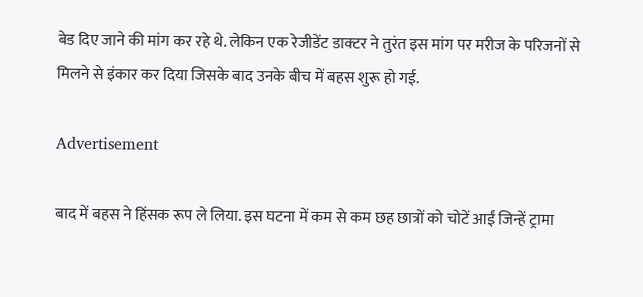बेड दिए जाने की मांग कर रहे थे. लेकिन एक रेजीडेंट डाक्टर ने तुरंत इस मांग पर मरीज के परिजनों से मिलने से इंकार कर दिया जिसके बाद उनके बीच में बहस शुरू हो गई.

Advertisement

बाद में बहस ने हिंसक रूप ले लिया. इस घटना में कम से कम छह छात्रों को चोटें आईं जिन्हें ट्रामा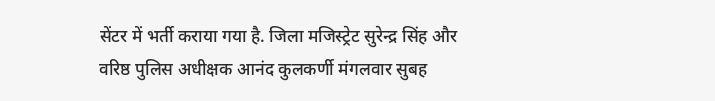सेंटर में भर्ती कराया गया है. जिला मजिस्ट्रेट सुरेन्द्र सिंह और वरिष्ठ पुलिस अधीक्षक आनंद कुलकर्णी मंगलवार सुबह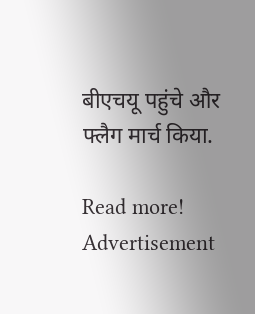बीएचयू पहुंचे और फ्लैग मार्च किया.

Read more!
Advertisement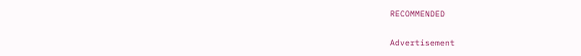RECOMMENDED

Advertisement